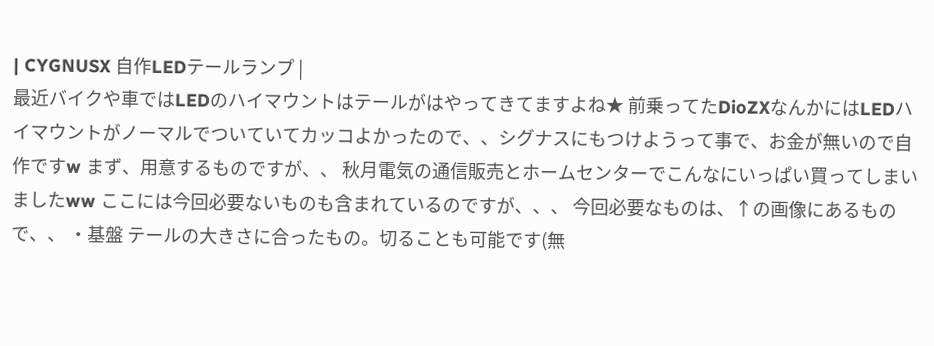| CYGNUSX 自作LEDテールランプ |
最近バイクや車ではLEDのハイマウントはテールがはやってきてますよね★ 前乗ってたDioZXなんかにはLEDハイマウントがノーマルでついていてカッコよかったので、、シグナスにもつけようって事で、お金が無いので自作ですw まず、用意するものですが、、 秋月電気の通信販売とホームセンターでこんなにいっぱい買ってしまいましたww ここには今回必要ないものも含まれているのですが、、、 今回必要なものは、↑の画像にあるもので、、 ・基盤 テールの大きさに合ったもの。切ることも可能です(無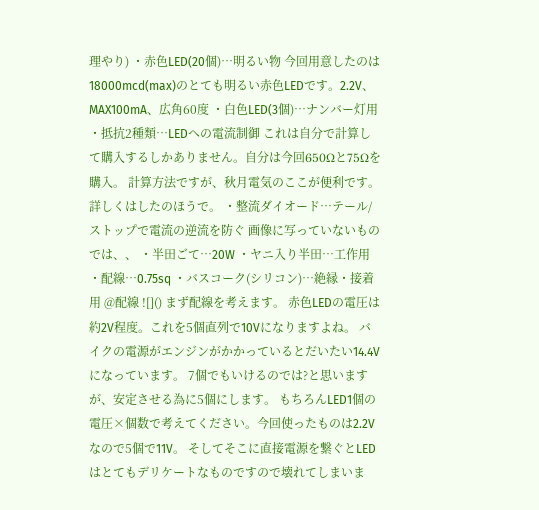理やり) ・赤色LED(20個)…明るい物 今回用意したのは18000mcd(max)のとても明るい赤色LEDです。2.2V、MAX100mA、広角60度 ・白色LED(3個)…ナンバー灯用 ・抵抗2種類…LEDへの電流制御 これは自分で計算して購入するしかありません。自分は今回650Ωと75Ωを購入。 計算方法ですが、秋月電気のここが便利です。 詳しくはしたのほうで。 ・整流ダイオード…テール/ストップで電流の逆流を防ぐ 画像に写っていないものでは、、 ・半田ごて…20W ・ヤニ入り半田…工作用 ・配線…0.75sq ・バスコーク(シリコン)…絶縁・接着用 @配線 ![]() まず配線を考えます。 赤色LEDの電圧は約2V程度。これを5個直列で10Vになりますよね。 バイクの電源がエンジンがかかっているとだいたい14.4Vになっています。 7個でもいけるのでは?と思いますが、安定させる為に5個にします。 もちろんLED1個の電圧×個数で考えてください。今回使ったものは2.2Vなので5個で11V。 そしてそこに直接電源を繋ぐとLEDはとてもデリケートなものですので壊れてしまいま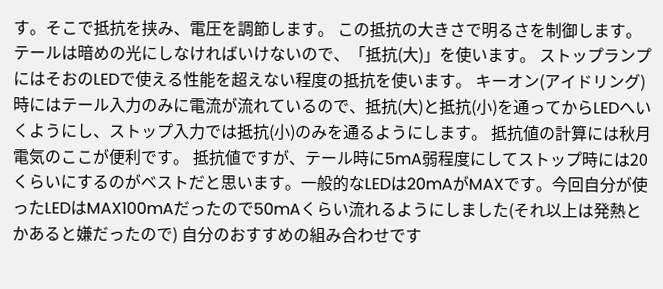す。そこで抵抗を挟み、電圧を調節します。 この抵抗の大きさで明るさを制御します。 テールは暗めの光にしなければいけないので、「抵抗(大)」を使います。 ストップランプにはそおのLEDで使える性能を超えない程度の抵抗を使います。 キーオン(アイドリング)時にはテール入力のみに電流が流れているので、抵抗(大)と抵抗(小)を通ってからLEDへいくようにし、ストップ入力では抵抗(小)のみを通るようにします。 抵抗値の計算には秋月電気のここが便利です。 抵抗値ですが、テール時に5mA弱程度にしてストップ時には20くらいにするのがベストだと思います。一般的なLEDは20mAがMAXです。今回自分が使ったLEDはMAX100mAだったので50mAくらい流れるようにしました(それ以上は発熱とかあると嫌だったので) 自分のおすすめの組み合わせです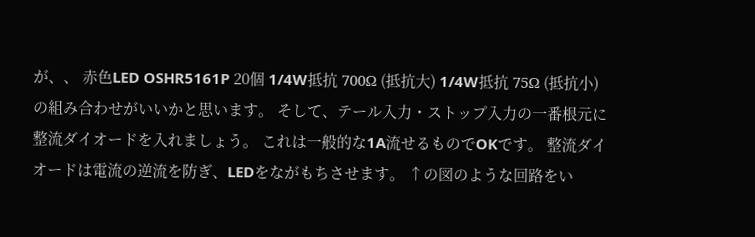が、、 赤色LED OSHR5161P 20個 1/4W抵抗 700Ω (抵抗大) 1/4W抵抗 75Ω (抵抗小) の組み合わせがいいかと思います。 そして、テール入力・ストップ入力の一番根元に整流ダイオードを入れましょう。 これは一般的な1A流せるものでOKです。 整流ダイオードは電流の逆流を防ぎ、LEDをながもちさせます。 ↑の図のような回路をい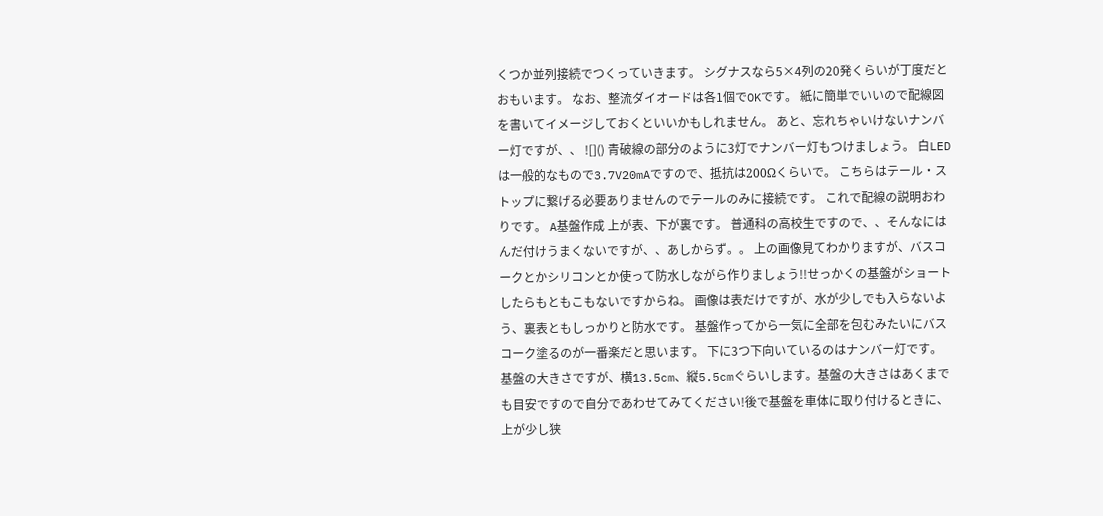くつか並列接続でつくっていきます。 シグナスなら5×4列の20発くらいが丁度だとおもいます。 なお、整流ダイオードは各1個でOKです。 紙に簡単でいいので配線図を書いてイメージしておくといいかもしれません。 あと、忘れちゃいけないナンバー灯ですが、、 ![]() 青破線の部分のように3灯でナンバー灯もつけましょう。 白LEDは一般的なもので3.7V20mAですので、抵抗は200Ωくらいで。 こちらはテール・ストップに繋げる必要ありませんのでテールのみに接続です。 これで配線の説明おわりです。 A基盤作成 上が表、下が裏です。 普通科の高校生ですので、、そんなにはんだ付けうまくないですが、、あしからず。。 上の画像見てわかりますが、バスコークとかシリコンとか使って防水しながら作りましょう!!せっかくの基盤がショートしたらもともこもないですからね。 画像は表だけですが、水が少しでも入らないよう、裏表ともしっかりと防水です。 基盤作ってから一気に全部を包むみたいにバスコーク塗るのが一番楽だと思います。 下に3つ下向いているのはナンバー灯です。 基盤の大きさですが、横13.5cm、縦5.5cmぐらいします。基盤の大きさはあくまでも目安ですので自分であわせてみてください!後で基盤を車体に取り付けるときに、上が少し狭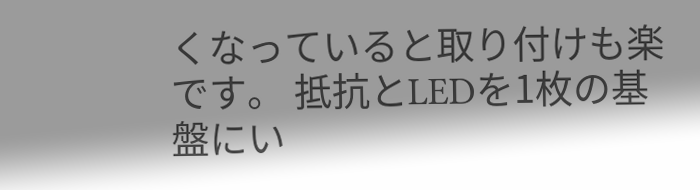くなっていると取り付けも楽です。 抵抗とLEDを1枚の基盤にい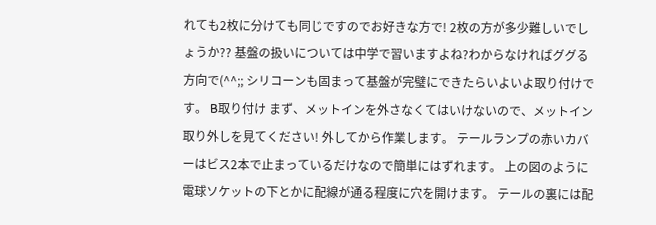れても2枚に分けても同じですのでお好きな方で! 2枚の方が多少難しいでしょうか?? 基盤の扱いについては中学で習いますよね?わからなければググる方向で(^^;; シリコーンも固まって基盤が完璧にできたらいよいよ取り付けです。 B取り付け まず、メットインを外さなくてはいけないので、メットイン取り外しを見てください! 外してから作業します。 テールランプの赤いカバーはビス2本で止まっているだけなので簡単にはずれます。 上の図のように電球ソケットの下とかに配線が通る程度に穴を開けます。 テールの裏には配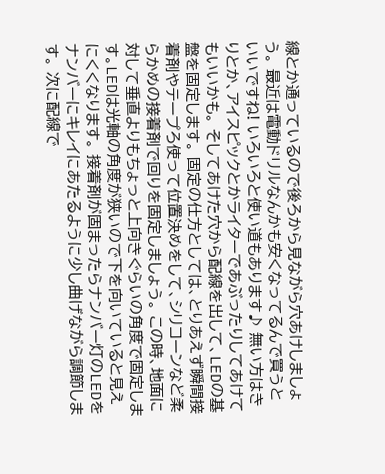線とか通っているので後ろから見ながら穴あけしましょう。 最近は電動ドリルなんかも安くなってるんで買うといいですね! いろいろと使い道もあります♪ 無い方はきりとか、アイスピックとかライターであぶったりしてあけてもいいかも。 そしてあけた穴から配線を出して、LEDの基盤を固定します。 固定の仕方としては、とりあえず瞬間接着剤やテープろ使って位置決めをして、シリコーンなど柔らかめの接着剤で回りを固定しましょう。 この時、地面に対して垂直よりもちょっと上向きぐらいの角度で固定します。LEDは光軸の角度が狭いので下を向いていると見えにくくなります。 接着剤が固まったらナンバー灯のLEDをナンバーにキレイにあたるように少し曲げながら調節します。 次に配線で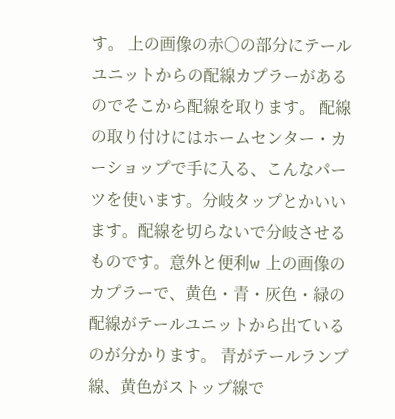す。 上の画像の赤○の部分にテールユニットからの配線カプラーがあるのでそこから配線を取ります。 配線の取り付けにはホームセンター・カーショップで手に入る、こんなパーツを使います。分岐タップとかいいます。配線を切らないで分岐させるものです。意外と便利w 上の画像のカプラーで、黄色・青・灰色・緑の配線がテールユニットから出ているのが分かります。 青がテールランプ線、黄色がストップ線で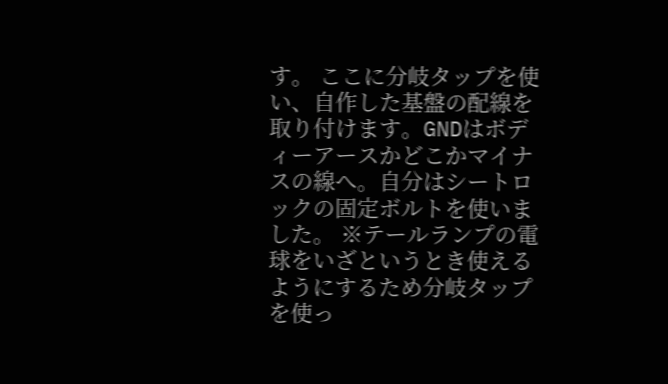す。 ここに分岐タップを使い、自作した基盤の配線を取り付けます。GNDはボディーアースかどこかマイナスの線へ。自分はシートロックの固定ボルトを使いました。 ※テールランプの電球をいざというとき使えるようにするため分岐タップを使っ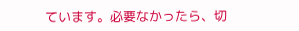ています。必要なかったら、切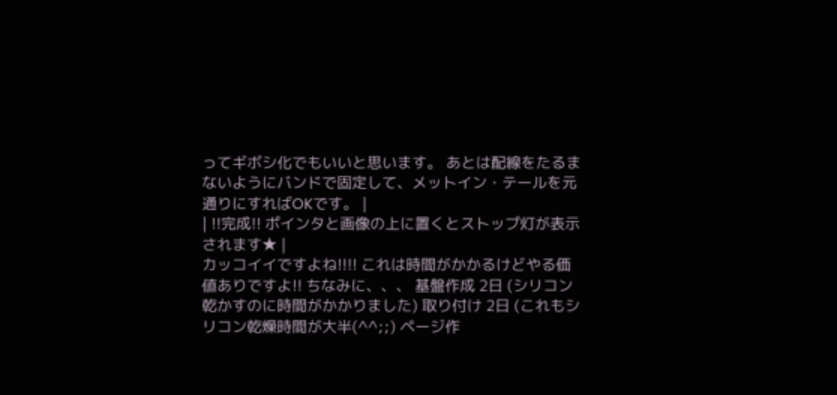ってギボシ化でもいいと思います。 あとは配線をたるまないようにバンドで固定して、メットイン・テールを元通りにすればOKです。 |
| !!完成!! ポインタと画像の上に置くとストップ灯が表示されます★ |
カッコイイですよね!!!! これは時間がかかるけどやる価値ありですよ!! ちなみに、、、 基盤作成 2日 (シリコン乾かすのに時間がかかりました) 取り付け 2日 (これもシリコン乾燥時間が大半(^^;;) ページ作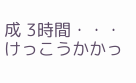成 3時間・・・けっこうかかっ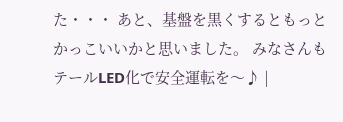た・・・ あと、基盤を黒くするともっとかっこいいかと思いました。 みなさんもテールLED化で安全運転を〜♪ |